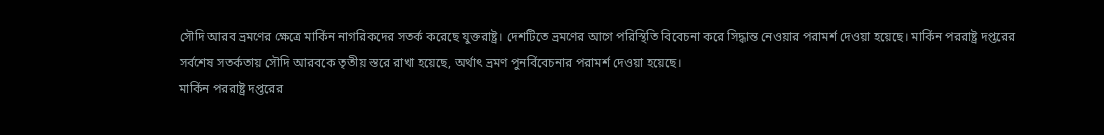সৌদি আরব ভ্রমণের ক্ষেত্রে মার্কিন নাগরিকদের সতর্ক করেছে যুক্তরাষ্ট্র। দেশটিতে ভ্রমণের আগে পরিস্থিতি বিবেচনা করে সিদ্ধান্ত নেওয়ার পরামর্শ দেওয়া হয়েছে। মার্কিন পররাষ্ট্র দপ্তরের সর্বশেষ সতর্কতায় সৌদি আরবকে তৃতীয় স্তরে রাখা হয়েছে, অর্থাৎ ভ্রমণ পুনর্বিবেচনার পরামর্শ দেওয়া হয়েছে।
মার্কিন পররাষ্ট্র দপ্তরের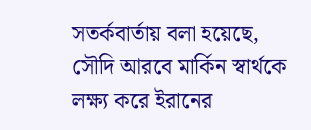সতর্কবার্তায় বলা হয়েছে, সৌদি আরবে মার্কিন স্বার্থকে লক্ষ্য করে ইরানের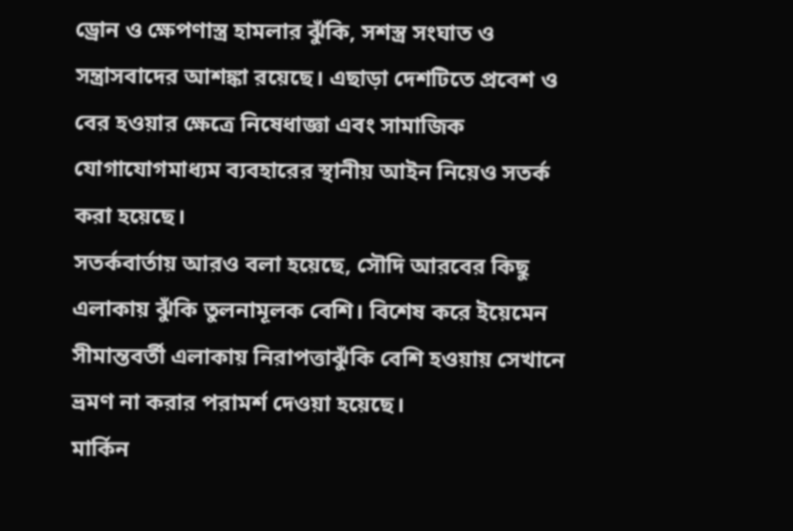ড্রোন ও ক্ষেপণাস্ত্র হামলার ঝুঁকি, সশস্ত্র সংঘাত ও সন্ত্রাসবাদের আশঙ্কা রয়েছে। এছাড়া দেশটিতে প্রবেশ ও বের হওয়ার ক্ষেত্রে নিষেধাজ্ঞা এবং সামাজিক যোগাযোগমাধ্যম ব্যবহারের স্থানীয় আইন নিয়েও সতর্ক করা হয়েছে।
সতর্কবার্তায় আরও বলা হয়েছে, সৌদি আরবের কিছু এলাকায় ঝুঁকি তুলনামূলক বেশি। বিশেষ করে ইয়েমেন সীমান্তবর্তী এলাকায় নিরাপত্তাঝুঁকি বেশি হওয়ায় সেখানে ভ্রমণ না করার পরামর্শ দেওয়া হয়েছে।
মার্কিন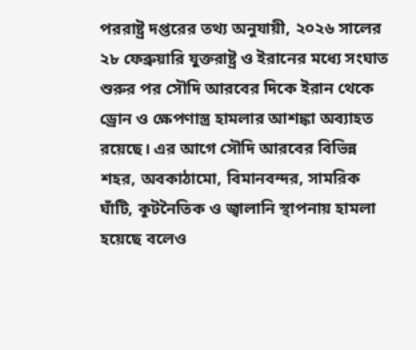পররাষ্ট্র দপ্তরের তথ্য অনুযায়ী, ২০২৬ সালের ২৮ ফেব্রুয়ারি যুক্তরাষ্ট্র ও ইরানের মধ্যে সংঘাত শুরুর পর সৌদি আরবের দিকে ইরান থেকে ড্রোন ও ক্ষেপণাস্ত্র হামলার আশঙ্কা অব্যাহত রয়েছে। এর আগে সৌদি আরবের বিভিন্ন শহর, অবকাঠামো, বিমানবন্দর, সামরিক ঘাঁটি, কূটনৈতিক ও জ্বালানি স্থাপনায় হামলা হয়েছে বলেও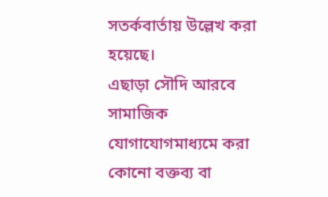সতর্কবার্তায় উল্লেখ করা হয়েছে।
এছাড়া সৌদি আরবে সামাজিক যোগাযোগমাধ্যমে করা কোনো বক্তব্য বা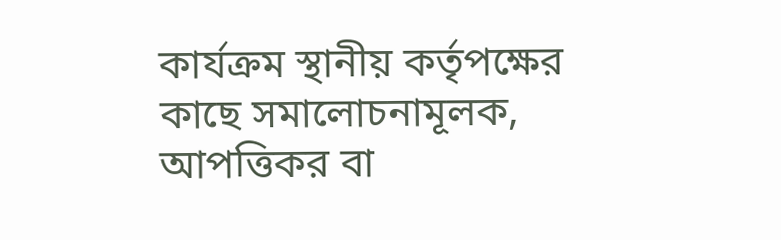কার্যক্রম স্থানীয় কর্তৃপক্ষের কাছে সমালোচনামূলক, আপত্তিকর বা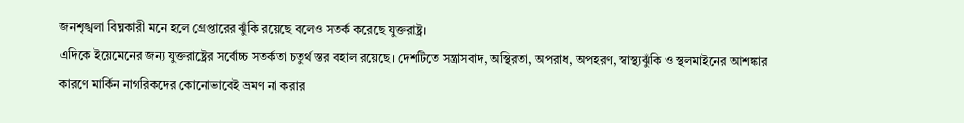জনশৃঙ্খলা বিঘ্নকারী মনে হলে গ্রেপ্তারের ঝুঁকি রয়েছে বলেও সতর্ক করেছে যুক্তরাষ্ট্র।
এদিকে ইয়েমেনের জন্য যুক্তরাষ্ট্রের সর্বোচ্চ সতর্কতা চতুর্থ স্তর বহাল রয়েছে। দেশটিতে সন্ত্রাসবাদ, অস্থিরতা, অপরাধ, অপহরণ, স্বাস্থ্যঝুঁকি ও স্থলমাইনের আশঙ্কার কারণে মার্কিন নাগরিকদের কোনোভাবেই ভ্রমণ না করার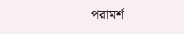পরামর্শ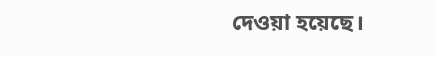দেওয়া হয়েছে।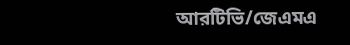আরটিভি/জেএমএ